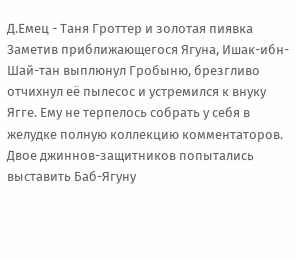Д.Емец - Таня Гроттер и золотая пиявка
Заметив приближающегося Ягуна, Ишак-ибн-Шай-тан выплюнул Гробыню, брезгливо отчихнул её пылесос и устремился к внуку Ягге. Ему не терпелось собрать у себя в желудке полную коллекцию комментаторов.
Двое джиннов-защитников попытались выставить Баб-Ягуну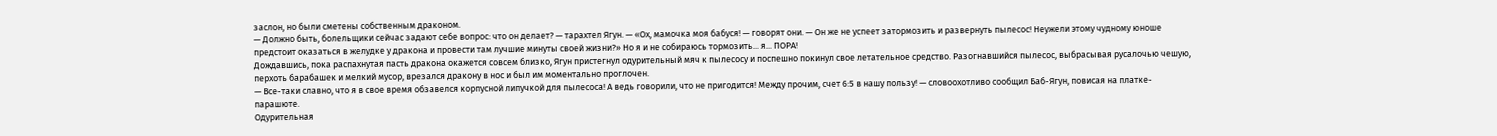заслон, но были сметены собственным драконом.
— Должно быть, болельщики сейчас задают себе вопрос: что он делает? — тарахтел Ягун. — «Ох, мамочка моя бабуся! — говорят они. — Он же не успеет затормозить и развернуть пылесос! Неужели этому чудному юноше предстоит оказаться в желудке у дракона и провести там лучшие минуты своей жизни?» Но я и не собираюсь тормозить... я... ПОРА!
Дождавшись, пока распахнутая пасть дракона окажется совсем близко, Ягун пристегнул одурительный мяч к пылесосу и поспешно покинул свое летательное средство. Разогнавшийся пылесос, выбрасывая русалочью чешую, перхоть барабашек и мелкий мусор, врезался дракону в нос и был им моментально проглочен.
— Все-таки славно, что я в свое время обзавелся корпусной липучкой для пылесоса! А ведь говорили, что не пригодится! Между прочим, счет 6:5 в нашу пользу! — словоохотливо сообщил Баб-Ягун, повисая на платке-парашюте.
Одурительная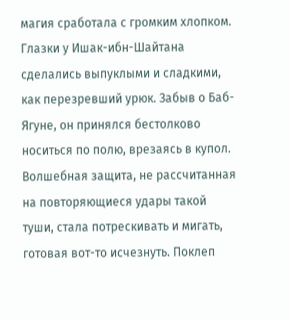магия сработала с громким хлопком. Глазки у Ишак-ибн-Шайтана сделались выпуклыми и сладкими, как перезревший урюк. Забыв о Баб-Ягуне, он принялся бестолково носиться по полю, врезаясь в купол. Волшебная защита, не рассчитанная на повторяющиеся удары такой туши, стала потрескивать и мигать, готовая вот-то исчезнуть. Поклеп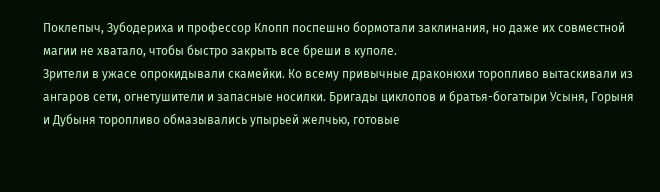Поклепыч, Зубодериха и профессор Клопп поспешно бормотали заклинания, но даже их совместной магии не хватало, чтобы быстро закрыть все бреши в куполе.
Зрители в ужасе опрокидывали скамейки. Ко всему привычные драконюхи торопливо вытаскивали из ангаров сети, огнетушители и запасные носилки. Бригады циклопов и братья-богатыри Усыня, Горыня и Дубыня торопливо обмазывались упырьей желчью, готовые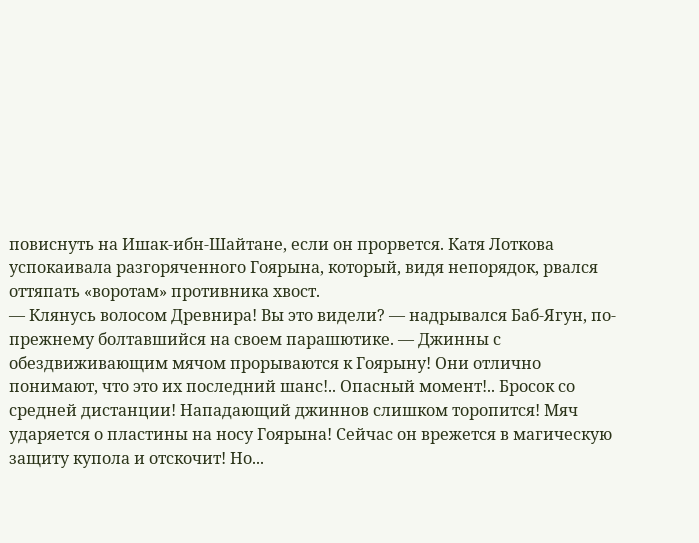повиснуть на Ишак-ибн-Шайтане, если он прорвется. Катя Лоткова успокаивала разгоряченного Гоярына, который, видя непорядок, рвался оттяпать «воротам» противника хвост.
— Клянусь волосом Древнира! Вы это видели? — надрывался Баб-Ягун, по-прежнему болтавшийся на своем парашютике. — Джинны с обездвиживающим мячом прорываются к Гоярыну! Они отлично понимают, что это их последний шанс!.. Опасный момент!.. Бросок со средней дистанции! Нападающий джиннов слишком торопится! Мяч ударяется о пластины на носу Гоярына! Сейчас он врежется в магическую защиту купола и отскочит! Но...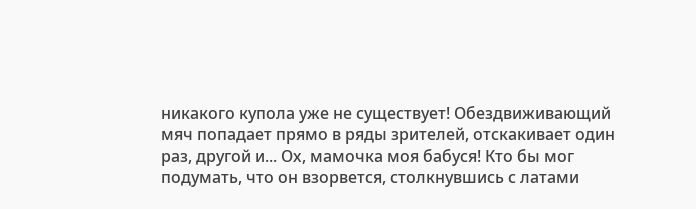никакого купола уже не существует! Обездвиживающий мяч попадает прямо в ряды зрителей, отскакивает один раз, другой и... Ох, мамочка моя бабуся! Кто бы мог подумать, что он взорвется, столкнувшись с латами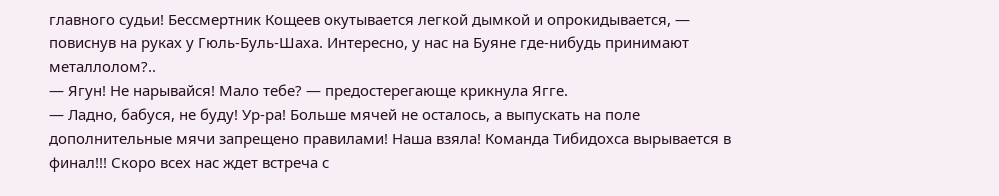главного судьи! Бессмертник Кощеев окутывается легкой дымкой и опрокидывается, — повиснув на руках у Гюль-Буль-Шаха. Интересно, у нас на Буяне где-нибудь принимают металлолом?..
— Ягун! Не нарывайся! Мало тебе? — предостерегающе крикнула Ягге.
— Ладно, бабуся, не буду! Ур-ра! Больше мячей не осталось, а выпускать на поле дополнительные мячи запрещено правилами! Наша взяла! Команда Тибидохса вырывается в финал!!! Скоро всех нас ждет встреча с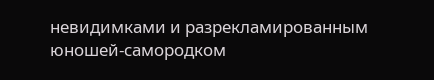невидимками и разрекламированным юношей-самородком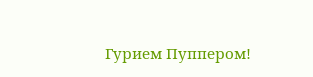Гурием Пуппером!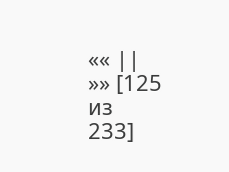«« ||
»» [125 из
233]